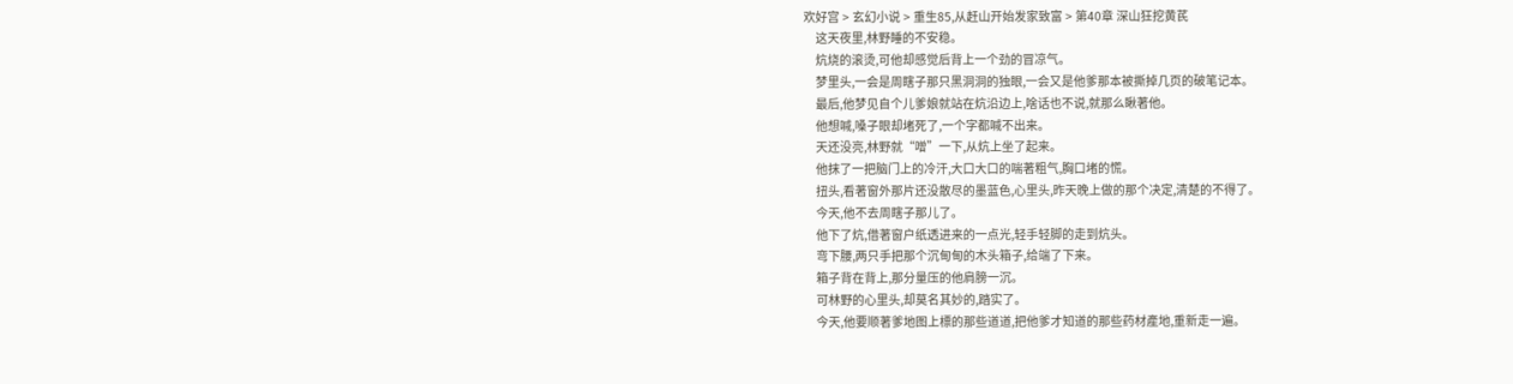欢好宫 > 玄幻小说 > 重生85,从赶山开始发家致富 > 第40章 深山狂挖黄芪
    这天夜里,林野睡的不安稳。
    炕烧的滚烫,可他却感觉后背上一个劲的冒凉气。
    梦里头,一会是周瞎子那只黑洞洞的独眼,一会又是他爹那本被撕掉几页的破笔记本。
    最后,他梦见自个儿爹娘就站在炕沿边上,啥话也不说,就那么瞅著他。
    他想喊,嗓子眼却堵死了,一个字都喊不出来。
    天还没亮,林野就“噌”一下,从炕上坐了起来。
    他抹了一把脑门上的冷汗,大口大口的喘著粗气,胸口堵的慌。
    扭头,看著窗外那片还没散尽的墨蓝色,心里头,昨天晚上做的那个决定,清楚的不得了。
    今天,他不去周瞎子那儿了。
    他下了炕,借著窗户纸透进来的一点光,轻手轻脚的走到炕头。
    弯下腰,两只手把那个沉甸甸的木头箱子,给端了下来。
    箱子背在背上,那分量压的他肩膀一沉。
    可林野的心里头,却莫名其妙的,踏实了。
    今天,他要顺著爹地图上標的那些道道,把他爹才知道的那些药材產地,重新走一遍。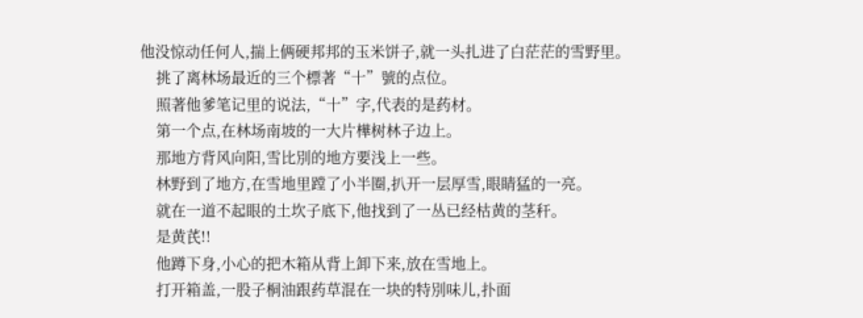他没惊动任何人,揣上俩硬邦邦的玉米饼子,就一头扎进了白茫茫的雪野里。
    挑了离林场最近的三个標著“十”號的点位。
    照著他爹笔记里的说法,“十”字,代表的是药材。
    第一个点,在林场南坡的一大片樺树林子边上。
    那地方背风向阳,雪比別的地方要浅上一些。
    林野到了地方,在雪地里蹚了小半圈,扒开一层厚雪,眼睛猛的一亮。
    就在一道不起眼的土坎子底下,他找到了一丛已经枯黄的茎秆。
    是黄芪!!
    他蹲下身,小心的把木箱从背上卸下来,放在雪地上。
    打开箱盖,一股子桐油跟药草混在一块的特別味儿,扑面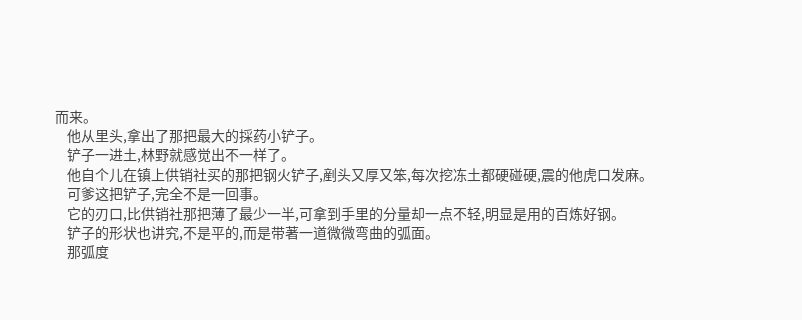而来。
    他从里头,拿出了那把最大的採药小铲子。
    铲子一进土,林野就感觉出不一样了。
    他自个儿在镇上供销社买的那把钢火铲子,剷头又厚又笨,每次挖冻土都硬碰硬,震的他虎口发麻。
    可爹这把铲子,完全不是一回事。
    它的刃口,比供销社那把薄了最少一半,可拿到手里的分量却一点不轻,明显是用的百炼好钢。
    铲子的形状也讲究,不是平的,而是带著一道微微弯曲的弧面。
    那弧度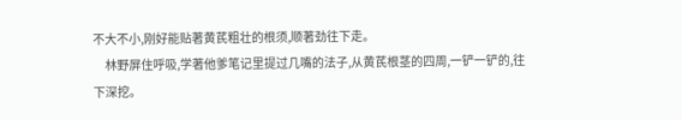不大不小,刚好能贴著黄芪粗壮的根须,顺著劲往下走。
    林野屏住呼吸,学著他爹笔记里提过几嘴的法子,从黄芪根茎的四周,一铲一铲的,往下深挖。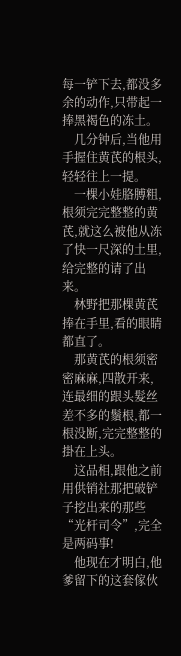每一铲下去,都没多余的动作,只带起一捧黑褐色的冻土。
    几分钟后,当他用手握住黄芪的根头,轻轻往上一提。
    一棵小娃胳膊粗,根须完完整整的黄芪,就这么被他从冻了快一尺深的土里,给完整的请了出来。
    林野把那棵黄芪捧在手里,看的眼睛都直了。
    那黄芪的根须密密麻麻,四散开来,连最细的跟头髮丝差不多的鬚根,都一根没断,完完整整的掛在上头。
    这品相,跟他之前用供销社那把破铲子挖出来的那些“光杆司令”,完全是两码事!
    他现在才明白,他爹留下的这套傢伙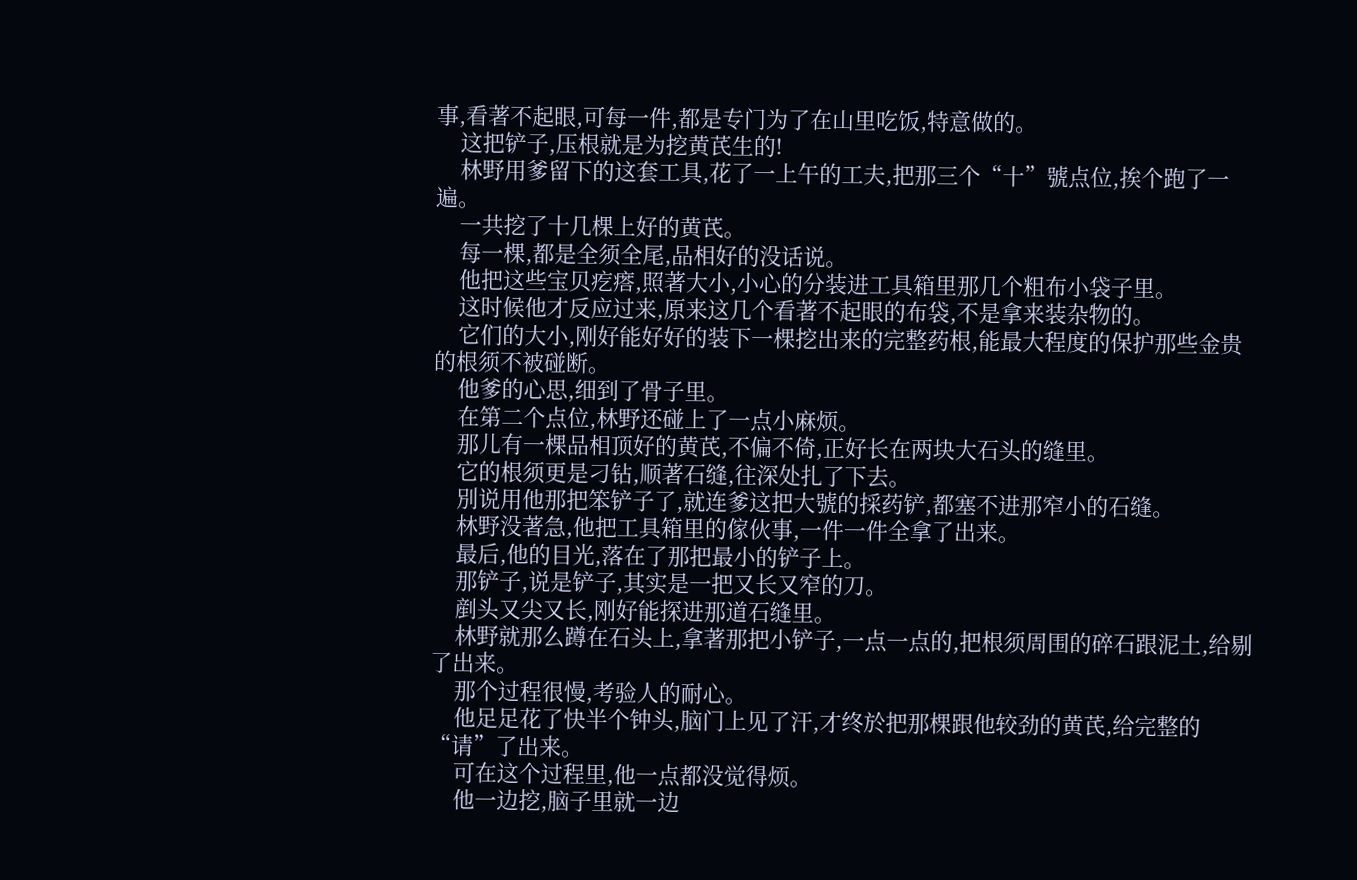事,看著不起眼,可每一件,都是专门为了在山里吃饭,特意做的。
    这把铲子,压根就是为挖黄芪生的!
    林野用爹留下的这套工具,花了一上午的工夫,把那三个“十”號点位,挨个跑了一遍。
    一共挖了十几棵上好的黄芪。
    每一棵,都是全须全尾,品相好的没话说。
    他把这些宝贝疙瘩,照著大小,小心的分装进工具箱里那几个粗布小袋子里。
    这时候他才反应过来,原来这几个看著不起眼的布袋,不是拿来装杂物的。
    它们的大小,刚好能好好的装下一棵挖出来的完整药根,能最大程度的保护那些金贵的根须不被碰断。
    他爹的心思,细到了骨子里。
    在第二个点位,林野还碰上了一点小麻烦。
    那儿有一棵品相顶好的黄芪,不偏不倚,正好长在两块大石头的缝里。
    它的根须更是刁钻,顺著石缝,往深处扎了下去。
    別说用他那把笨铲子了,就连爹这把大號的採药铲,都塞不进那窄小的石缝。
    林野没著急,他把工具箱里的傢伙事,一件一件全拿了出来。
    最后,他的目光,落在了那把最小的铲子上。
    那铲子,说是铲子,其实是一把又长又窄的刀。
    剷头又尖又长,刚好能探进那道石缝里。
    林野就那么蹲在石头上,拿著那把小铲子,一点一点的,把根须周围的碎石跟泥土,给剔了出来。
    那个过程很慢,考验人的耐心。
    他足足花了快半个钟头,脑门上见了汗,才终於把那棵跟他较劲的黄芪,给完整的“请”了出来。
    可在这个过程里,他一点都没觉得烦。
    他一边挖,脑子里就一边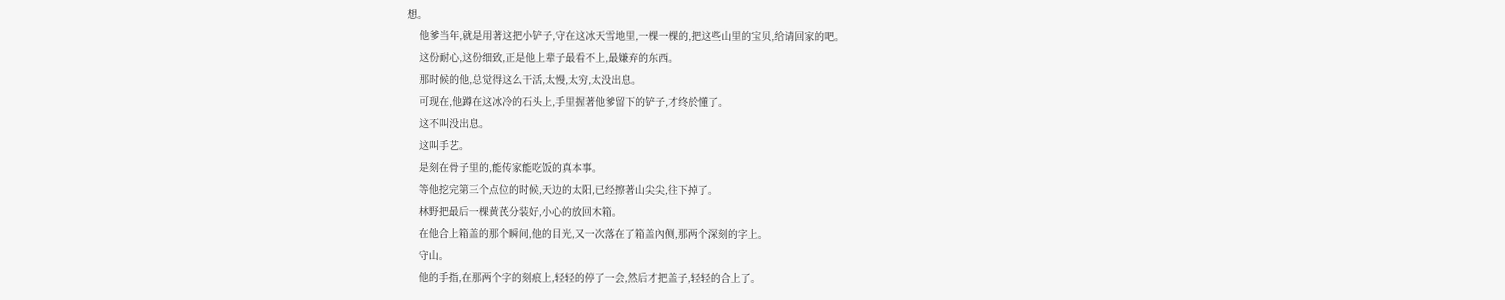想。
    他爹当年,就是用著这把小铲子,守在这冰天雪地里,一棵一棵的,把这些山里的宝贝,给请回家的吧。
    这份耐心,这份细致,正是他上辈子最看不上,最嫌弃的东西。
    那时候的他,总觉得这么干活,太慢,太穷,太没出息。
    可现在,他蹲在这冰冷的石头上,手里握著他爹留下的铲子,才终於懂了。
    这不叫没出息。
    这叫手艺。
    是刻在骨子里的,能传家能吃饭的真本事。
    等他挖完第三个点位的时候,天边的太阳,已经擦著山尖尖,往下掉了。
    林野把最后一棵黄芪分装好,小心的放回木箱。
    在他合上箱盖的那个瞬间,他的目光,又一次落在了箱盖內侧,那两个深刻的字上。
    守山。
    他的手指,在那两个字的刻痕上,轻轻的停了一会,然后才把盖子,轻轻的合上了。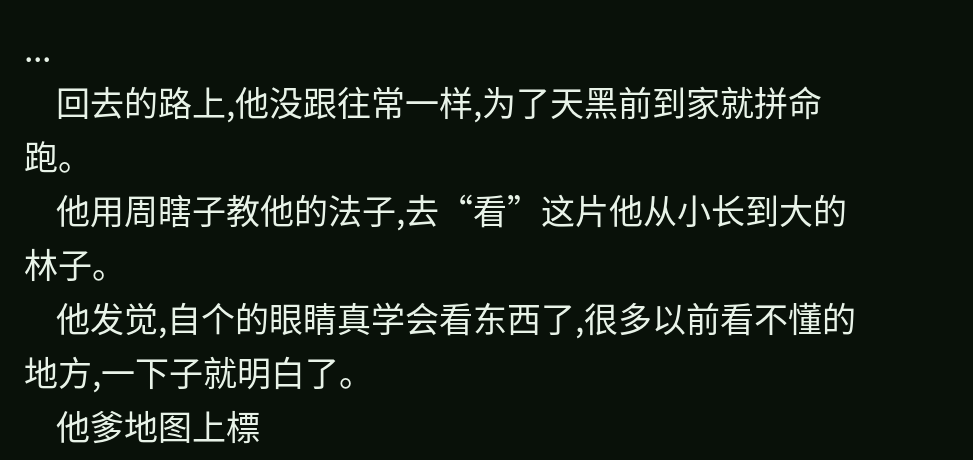...
    回去的路上,他没跟往常一样,为了天黑前到家就拼命跑。
    他用周瞎子教他的法子,去“看”这片他从小长到大的林子。
    他发觉,自个的眼睛真学会看东西了,很多以前看不懂的地方,一下子就明白了。
    他爹地图上標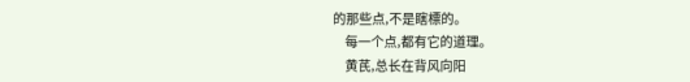的那些点,不是瞎標的。
    每一个点,都有它的道理。
    黄芪,总长在背风向阳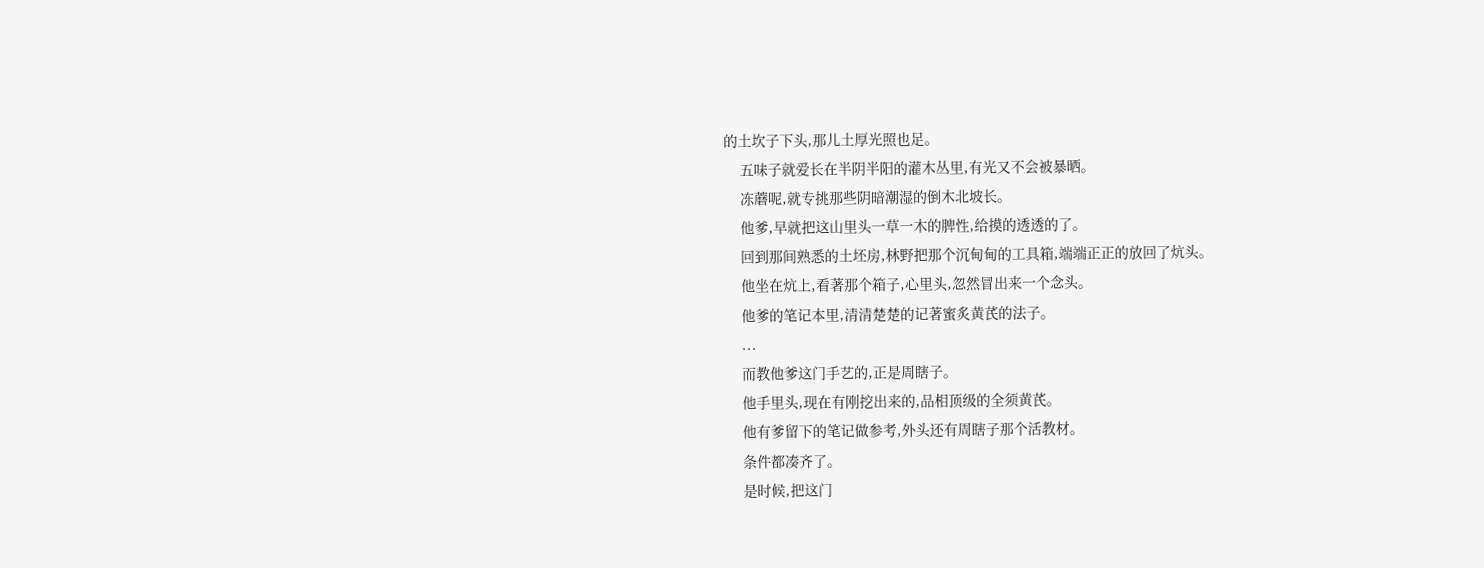的土坎子下头,那儿土厚光照也足。
    五味子就爱长在半阴半阳的灌木丛里,有光又不会被暴晒。
    冻蘑呢,就专挑那些阴暗潮湿的倒木北坡长。
    他爹,早就把这山里头一草一木的脾性,给摸的透透的了。
    回到那间熟悉的土坯房,林野把那个沉甸甸的工具箱,端端正正的放回了炕头。
    他坐在炕上,看著那个箱子,心里头,忽然冒出来一个念头。
    他爹的笔记本里,清清楚楚的记著蜜炙黄芪的法子。
    ...
    而教他爹这门手艺的,正是周瞎子。
    他手里头,现在有刚挖出来的,品相顶级的全须黄芪。
    他有爹留下的笔记做参考,外头还有周瞎子那个活教材。
    条件都凑齐了。
    是时候,把这门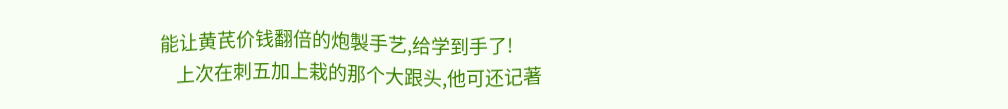能让黄芪价钱翻倍的炮製手艺,给学到手了!
    上次在刺五加上栽的那个大跟头,他可还记著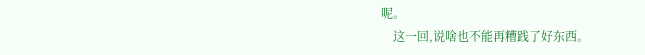呢。
    这一回,说啥也不能再糟践了好东西。